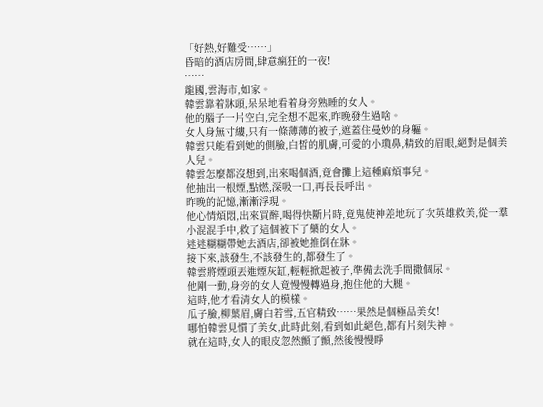「好熱,好難受……」
昏暗的酒店房間,肆意瘋狂的一夜!
……
龍國,雲海市,如家。
韓雲靠着牀頭,呆呆地看着身旁熟睡的女人。
他的腦子一片空白,完全想不起來,昨晚發生過啥。
女人身無寸縷,只有一條薄薄的被子,遮蓋住曼妙的身軀。
韓雲只能看到她的側臉,白皙的肌膚,可愛的小瓊鼻,精致的眉眼,絕對是個美人兒。
韓雲怎麼都沒想到,出來喝個酒,竟會攤上這種麻煩事兒。
他抽出一根煙,點燃,深吸一口,再長長呼出。
昨晚的記憶,漸漸浮現。
他心情煩悶,出來買醉,喝得快斷片時,竟鬼使神差地玩了次英雄救美,從一羣小混混手中,救了這個被下了藥的女人。
迷迷糊糊帶她去酒店,卻被她推倒在牀。
接下來,該發生,不該發生的,都發生了。
韓雲將煙頭丟進煙灰缸,輕輕掀起被子,準備去洗手間撒個尿。
他剛一動,身旁的女人竟慢慢轉過身,抱住他的大腿。
這時,他才看清女人的模樣。
瓜子臉,柳葉眉,膚白若雪,五官精致……果然是個極品美女!
哪怕韓雲見慣了美女,此時此刻,看到如此絕色,都有片刻失神。
就在這時,女人的眼皮忽然顫了顫,然後慢慢睜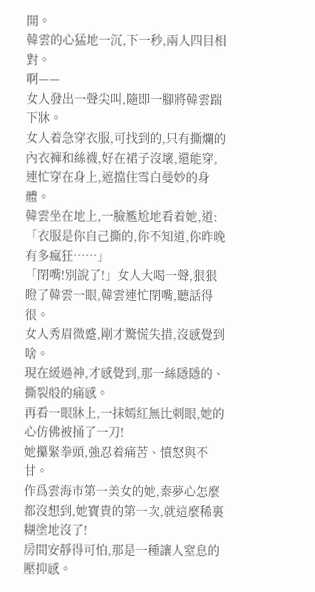開。
韓雲的心猛地一沉,下一秒,兩人四目相對。
啊——
女人發出一聲尖叫,隨即一腳將韓雲踹下牀。
女人着急穿衣服,可找到的,只有撕爛的內衣褲和絲襪,好在裙子沒壞,還能穿,連忙穿在身上,遮擋住雪白曼妙的身體。
韓雲坐在地上,一臉尷尬地看着她,道:「衣服是你自己撕的,你不知道,你昨晚有多瘋狂……」
「閉嘴!別說了!」女人大喝一聲,狠狠瞪了韓雲一眼,韓雲連忙閉嘴,聽話得很。
女人秀眉微蹙,剛才驚慌失措,沒感覺到啥。
現在緩過神,才感覺到,那一絲隱隱的、撕裂般的痛感。
再看一眼牀上,一抹嫣紅無比刺眼,她的心仿佛被捅了一刀!
她攥緊拳頭,強忍着痛苦、憤怒與不甘。
作爲雲海市第一美女的她,秦夢心怎麼都沒想到,她寶貴的第一次,就這麼稀裏糊塗地沒了!
房間安靜得可怕,那是一種讓人窒息的壓抑感。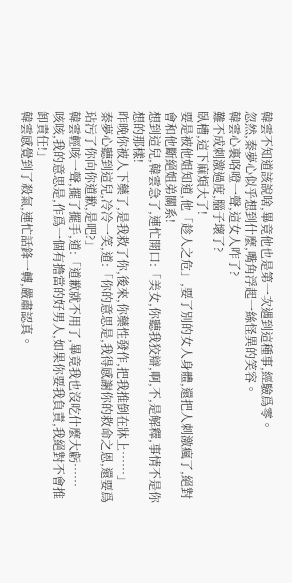韓雲不知道該說啥,畢竟他也是第一次遇到這種事,經驗爲零。
忽然,秦夢心似乎想到什麼,嘴角浮起一絲怪異的笑容。
韓雲心裏咯噔一聲,這女人咋了?
難不成刺激過度,腦子壞了?
臥槽,這下麻煩大了!
要是被他姐知道,他「趁人之危」,要了別的女人身體,還把人刺激瘋了,絕對會和他斷絕姐弟關系!
想到這兒,韓雲急了,連忙開口:「美女,你聽我狡辯,啊,不,是解釋,事情不是你想的那樣!
昨晚你被人下藥了,是我救了你,後來,你藥性發作,把我推倒在牀上……」
秦夢心聽到這兒,冷冷一笑,道:「你的意思是,我得感謝你的救命之恩,還要爲玷污了你向你道歉,是吧?」
韓雲輕咳一聲,擺了擺手,道:「道歉就不用了,畢竟我也沒吃什麼大虧……
咳咳,我的意思是,作爲一個有擔當的好男人,如果你要我負責,我絕對不會推卸責任!」
韓雲感覺到了殺氣,連忙話鋒一轉,嚴肅認真。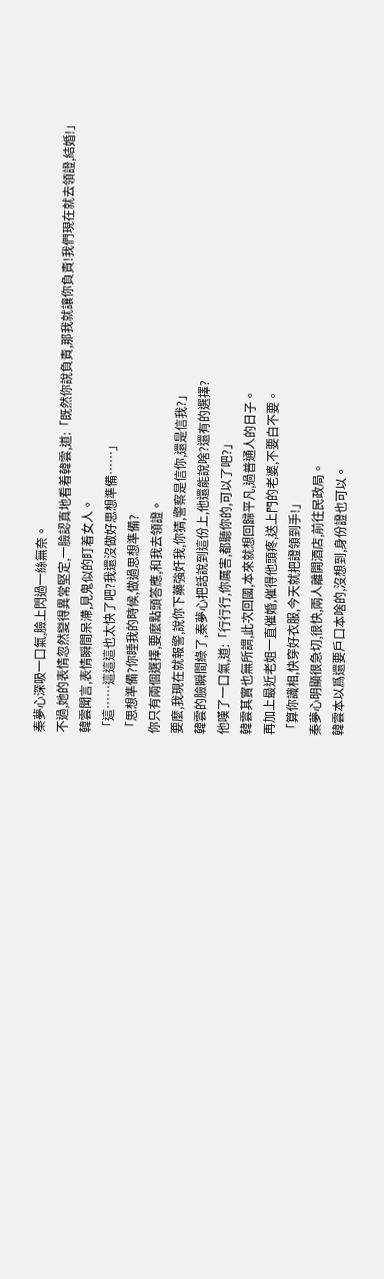秦夢心深吸一口氣,臉上閃過一絲無奈。
不過,她的表情忽然變得異常堅定,一臉認真地看着韓雲,道:「既然你說負責,那我就讓你負責!我們現在就去領證,結婚!」
韓雲聞言,表情瞬間呆滯,見鬼似的盯着女人。
「這……這這這也太快了吧?我還沒做好思想準備……」
「思想準備?你睡我的時候,做過思想準備?
你只有兩個選擇,要麼點頭答應,和我去領證。
要麼,我現在就報警,說你下藥強奸我,你猜,警察是信你,還是信我?」
韓雲的臉瞬間綠了,秦夢心把話說到這份上,他還能說啥?還有的選擇?
他嘆了一口氣,道:「行行行,你厲害,都聽你的,可以了吧?」
韓雲其實也無所謂,此次回國,本來就想回歸平凡,過普通人的日子。
再加上最近老姐一直催婚,催得他頭疼,送上門的老婆,不要白不要。
「算你識相,快穿好衣服,今天就把證領到手!」
秦夢心明顯很急切,很快,兩人離開酒店,前往民政局。
韓雲本以爲還要戶口本啥的,沒想到,身份證也可以。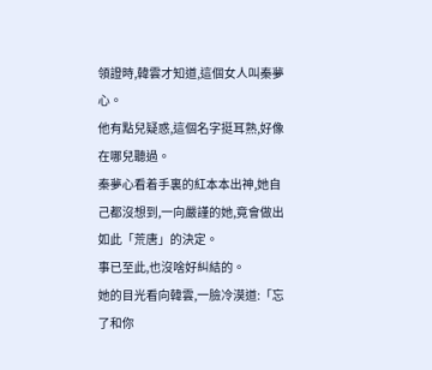領證時,韓雲才知道,這個女人叫秦夢心。
他有點兒疑惑,這個名字挺耳熟,好像在哪兒聽過。
秦夢心看着手裏的紅本本出神,她自己都沒想到,一向嚴謹的她,竟會做出如此「荒唐」的決定。
事已至此,也沒啥好糾結的。
她的目光看向韓雲,一臉冷漠道:「忘了和你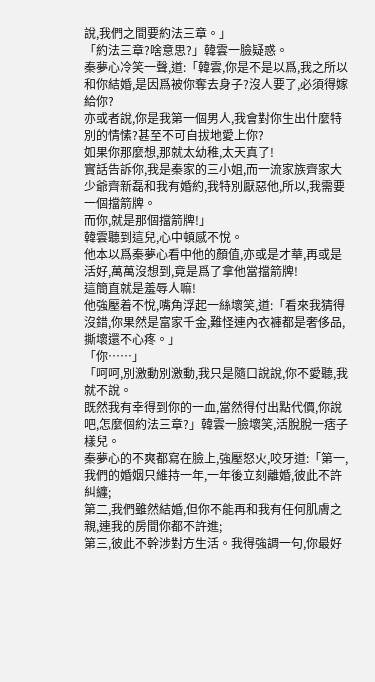說,我們之間要約法三章。」
「約法三章?啥意思?」韓雲一臉疑惑。
秦夢心冷笑一聲,道:「韓雲,你是不是以爲,我之所以和你結婚,是因爲被你奪去身子?沒人要了,必須得嫁給你?
亦或者說,你是我第一個男人,我會對你生出什麼特別的情愫?甚至不可自拔地愛上你?
如果你那麼想,那就太幼稚,太天真了!
實話告訴你,我是秦家的三小姐,而一流家族齊家大少爺齊新磊和我有婚約,我特別厭惡他,所以,我需要一個擋箭牌。
而你,就是那個擋箭牌!」
韓雲聽到這兒,心中頓感不悅。
他本以爲秦夢心看中他的顏值,亦或是才華,再或是活好,萬萬沒想到,竟是爲了拿他當擋箭牌!
這簡直就是羞辱人嘛!
他強壓着不悅,嘴角浮起一絲壞笑,道:「看來我猜得沒錯,你果然是富家千金,難怪連內衣褲都是奢侈品,撕壞還不心疼。」
「你……」
「呵呵,別激動別激動,我只是隨口說說,你不愛聽,我就不說。
既然我有幸得到你的一血,當然得付出點代價,你說吧,怎麼個約法三章?」韓雲一臉壞笑,活脫脫一痞子樣兒。
秦夢心的不爽都寫在臉上,強壓怒火,咬牙道:「第一,我們的婚姻只維持一年,一年後立刻離婚,彼此不許糾纏;
第二,我們雖然結婚,但你不能再和我有任何肌膚之親,連我的房間你都不許進;
第三,彼此不幹涉對方生活。我得強調一句,你最好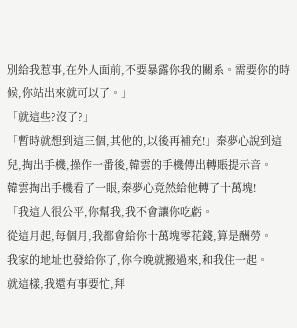別給我惹事,在外人面前,不要暴露你我的關系。需要你的時候,你站出來就可以了。」
「就這些?沒了?」
「暫時就想到這三個,其他的,以後再補充!」秦夢心說到這兒,掏出手機,操作一番後,韓雲的手機傳出轉賬提示音。
韓雲掏出手機看了一眼,秦夢心竟然給他轉了十萬塊!
「我這人很公平,你幫我,我不會讓你吃虧。
從這月起,每個月,我都會給你十萬塊零花錢,算是酬勞。
我家的地址也發給你了,你今晚就搬過來,和我住一起。
就這樣,我還有事要忙,拜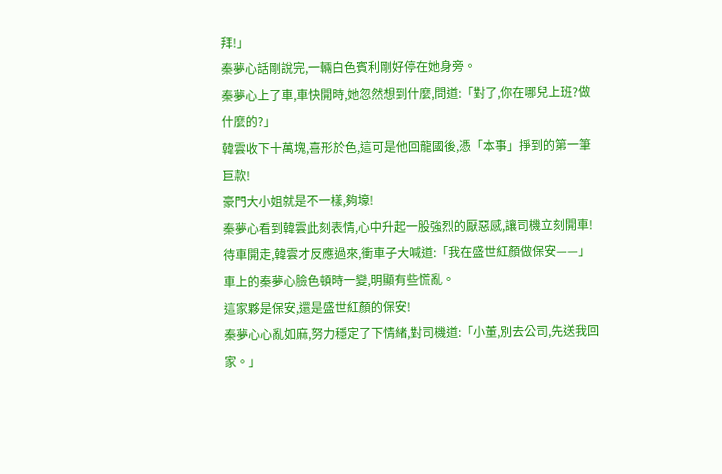拜!」
秦夢心話剛說完,一輛白色賓利剛好停在她身旁。
秦夢心上了車,車快開時,她忽然想到什麼,問道:「對了,你在哪兒上班?做什麼的?」
韓雲收下十萬塊,喜形於色,這可是他回龍國後,憑「本事」掙到的第一筆巨款!
豪門大小姐就是不一樣,夠壕!
秦夢心看到韓雲此刻表情,心中升起一股強烈的厭惡感,讓司機立刻開車!
待車開走,韓雲才反應過來,衝車子大喊道:「我在盛世紅顏做保安——」
車上的秦夢心臉色頓時一變,明顯有些慌亂。
這家夥是保安,還是盛世紅顏的保安!
秦夢心心亂如麻,努力穩定了下情緒,對司機道:「小董,別去公司,先送我回家。」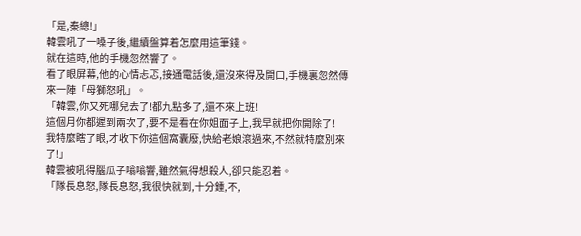「是,秦總!」
韓雲吼了一嗓子後,繼續盤算着怎麼用這筆錢。
就在這時,他的手機忽然響了。
看了眼屏幕,他的心情忐忑,接通電話後,還沒來得及開口,手機裏忽然傳來一陣「母獅怒吼」。
「韓雲,你又死哪兒去了!都九點多了,還不來上班!
這個月你都遲到兩次了,要不是看在你姐面子上,我早就把你開除了!
我特麼瞎了眼,才收下你這個窩囊廢,快給老娘滾過來,不然就特麼別來了!」
韓雲被吼得腦瓜子嗡嗡響,雖然氣得想殺人,卻只能忍着。
「隊長息怒,隊長息怒,我很快就到,十分鍾,不,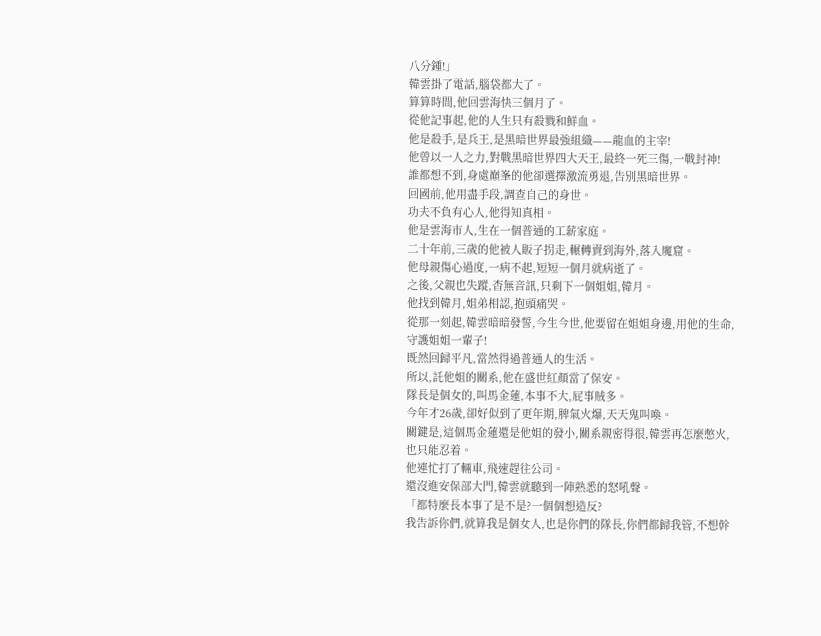八分鍾!」
韓雲掛了電話,腦袋都大了。
算算時間,他回雲海快三個月了。
從他記事起,他的人生只有殺戮和鮮血。
他是殺手,是兵王,是黑暗世界最強組織——龍血的主宰!
他曾以一人之力,對戰黑暗世界四大天王,最終一死三傷,一戰封神!
誰都想不到,身處巔峯的他卻選擇激流勇退,告別黑暗世界。
回國前,他用盡手段,調查自己的身世。
功夫不負有心人,他得知真相。
他是雲海市人,生在一個普通的工薪家庭。
二十年前,三歲的他被人販子拐走,輾轉賣到海外,落入魔窟。
他母親傷心過度,一病不起,短短一個月就病逝了。
之後,父親也失蹤,杳無音訊,只剩下一個姐姐,韓月。
他找到韓月,姐弟相認,抱頭痛哭。
從那一刻起,韓雲暗暗發誓,今生今世,他要留在姐姐身邊,用他的生命,守護姐姐一輩子!
既然回歸平凡,當然得過普通人的生活。
所以,託他姐的關系,他在盛世紅顏當了保安。
隊長是個女的,叫馬金蓮,本事不大,屁事賊多。
今年才26歲,卻好似到了更年期,脾氣火爆,天天鬼叫喚。
關鍵是,這個馬金蓮還是他姐的發小,關系親密得很,韓雲再怎麼憋火,也只能忍着。
他連忙打了輛車,飛速趕往公司。
還沒進安保部大門,韓雲就聽到一陣熟悉的怒吼聲。
「都特麼長本事了是不是?一個個想造反?
我告訴你們,就算我是個女人,也是你們的隊長,你們都歸我管,不想幹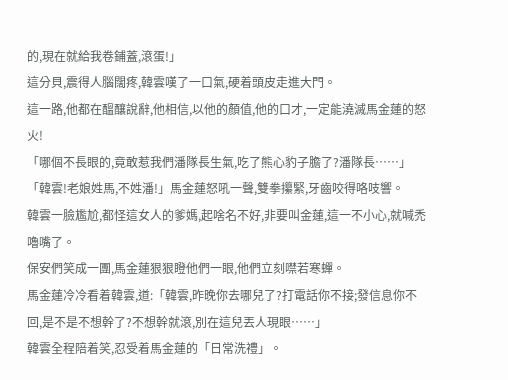的,現在就給我卷鋪蓋,滾蛋!」
這分貝,震得人腦闊疼,韓雲嘆了一口氣,硬着頭皮走進大門。
這一路,他都在醞釀說辭,他相信,以他的顏值,他的口才,一定能澆滅馬金蓮的怒火!
「哪個不長眼的,竟敢惹我們潘隊長生氣,吃了熊心豹子膽了?潘隊長……」
「韓雲!老娘姓馬,不姓潘!」馬金蓮怒吼一聲,雙拳攥緊,牙齒咬得咯吱響。
韓雲一臉尷尬,都怪這女人的爹媽,起啥名不好,非要叫金蓮,這一不小心,就喊禿嚕嘴了。
保安們笑成一團,馬金蓮狠狠瞪他們一眼,他們立刻噤若寒蟬。
馬金蓮冷冷看着韓雲,道:「韓雲,昨晚你去哪兒了?打電話你不接;發信息你不回,是不是不想幹了?不想幹就滾,別在這兒丟人現眼……」
韓雲全程陪着笑,忍受着馬金蓮的「日常洗禮」。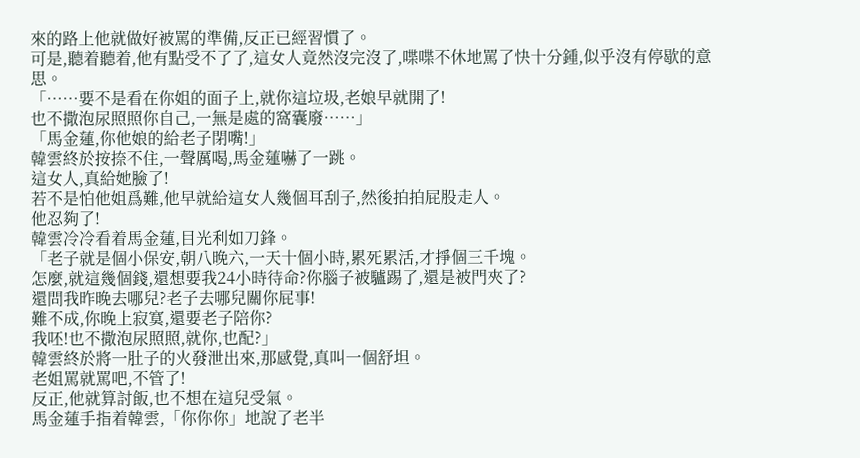來的路上他就做好被罵的準備,反正已經習慣了。
可是,聽着聽着,他有點受不了了,這女人竟然沒完沒了,喋喋不休地罵了快十分鍾,似乎沒有停歇的意思。
「……要不是看在你姐的面子上,就你這垃圾,老娘早就開了!
也不撒泡尿照照你自己,一無是處的窩囊廢……」
「馬金蓮,你他娘的給老子閉嘴!」
韓雲終於按捺不住,一聲厲喝,馬金蓮嚇了一跳。
這女人,真給她臉了!
若不是怕他姐爲難,他早就給這女人幾個耳刮子,然後拍拍屁股走人。
他忍夠了!
韓雲冷冷看着馬金蓮,目光利如刀鋒。
「老子就是個小保安,朝八晚六,一天十個小時,累死累活,才掙個三千塊。
怎麼,就這幾個錢,還想要我24小時待命?你腦子被驢踢了,還是被門夾了?
還問我昨晚去哪兒?老子去哪兒關你屁事!
難不成,你晚上寂寞,還要老子陪你?
我呸!也不撒泡尿照照,就你,也配?」
韓雲終於將一肚子的火發泄出來,那感覺,真叫一個舒坦。
老姐罵就罵吧,不管了!
反正,他就算討飯,也不想在這兒受氣。
馬金蓮手指着韓雲,「你你你」地說了老半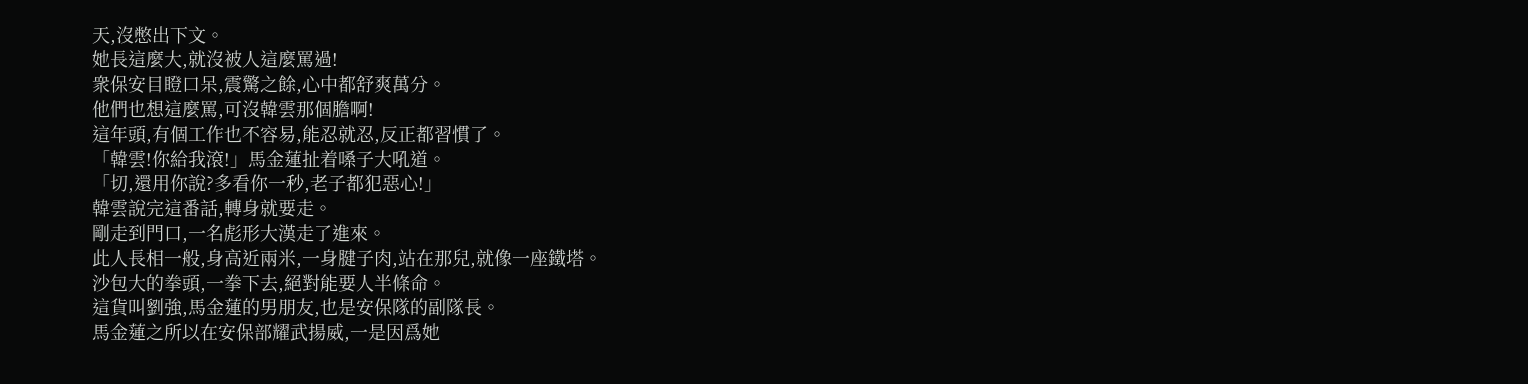天,沒憋出下文。
她長這麼大,就沒被人這麼罵過!
衆保安目瞪口呆,震驚之餘,心中都舒爽萬分。
他們也想這麼罵,可沒韓雲那個膽啊!
這年頭,有個工作也不容易,能忍就忍,反正都習慣了。
「韓雲!你給我滾!」馬金蓮扯着嗓子大吼道。
「切,還用你說?多看你一秒,老子都犯惡心!」
韓雲說完這番話,轉身就要走。
剛走到門口,一名彪形大漢走了進來。
此人長相一般,身高近兩米,一身腱子肉,站在那兒,就像一座鐵塔。
沙包大的拳頭,一拳下去,絕對能要人半條命。
這貨叫劉強,馬金蓮的男朋友,也是安保隊的副隊長。
馬金蓮之所以在安保部耀武揚威,一是因爲她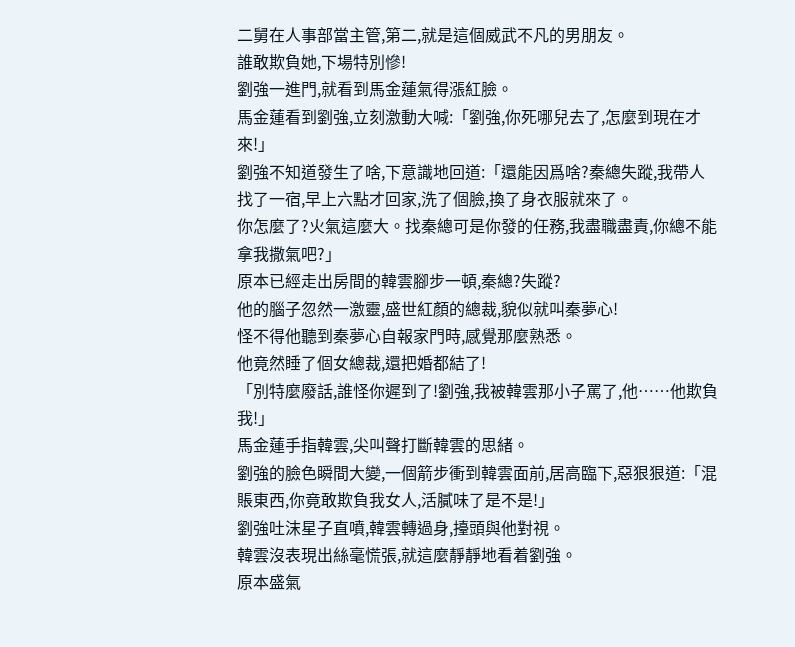二舅在人事部當主管,第二,就是這個威武不凡的男朋友。
誰敢欺負她,下場特別慘!
劉強一進門,就看到馬金蓮氣得漲紅臉。
馬金蓮看到劉強,立刻激動大喊:「劉強,你死哪兒去了,怎麼到現在才來!」
劉強不知道發生了啥,下意識地回道:「還能因爲啥?秦總失蹤,我帶人找了一宿,早上六點才回家,洗了個臉,換了身衣服就來了。
你怎麼了?火氣這麼大。找秦總可是你發的任務,我盡職盡責,你總不能拿我撒氣吧?」
原本已經走出房間的韓雲腳步一頓,秦總?失蹤?
他的腦子忽然一激靈,盛世紅顏的總裁,貌似就叫秦夢心!
怪不得他聽到秦夢心自報家門時,感覺那麼熟悉。
他竟然睡了個女總裁,還把婚都結了!
「別特麼廢話,誰怪你遲到了!劉強,我被韓雲那小子罵了,他……他欺負我!」
馬金蓮手指韓雲,尖叫聲打斷韓雲的思緒。
劉強的臉色瞬間大變,一個箭步衝到韓雲面前,居高臨下,惡狠狠道:「混賬東西,你竟敢欺負我女人,活膩味了是不是!」
劉強吐沫星子直噴,韓雲轉過身,擡頭與他對視。
韓雲沒表現出絲毫慌張,就這麼靜靜地看着劉強。
原本盛氣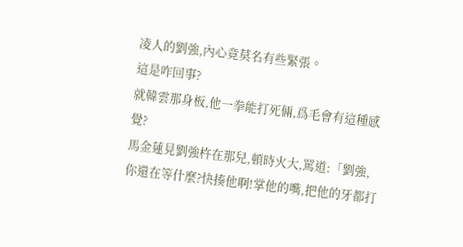凌人的劉強,內心竟莫名有些緊張。
這是咋回事?
就韓雲那身板,他一拳能打死倆,爲毛會有這種感覺?
馬金蓮見劉強杵在那兒,頓時火大,罵道:「劉強,你還在等什麼?快揍他啊!掌他的嘴,把他的牙都打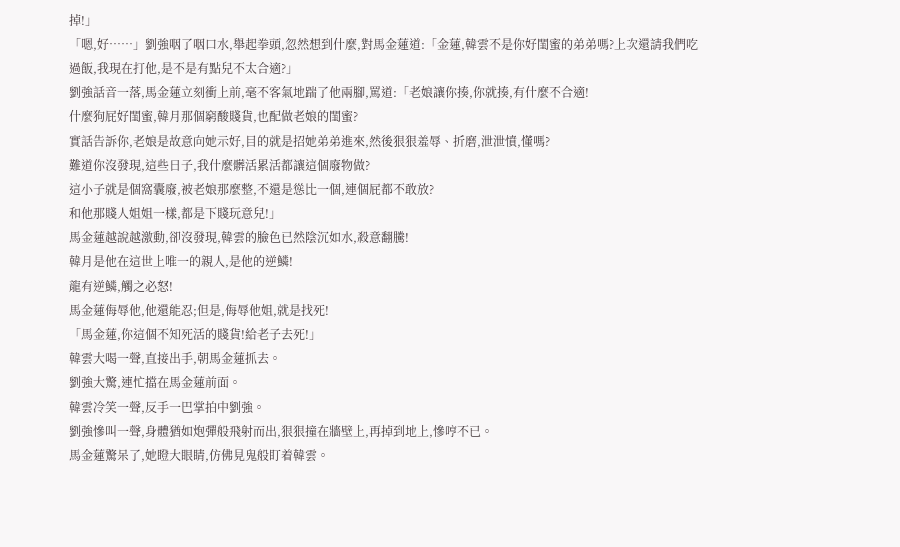掉!」
「嗯,好……」劉強咽了咽口水,舉起拳頭,忽然想到什麼,對馬金蓮道:「金蓮,韓雲不是你好閨蜜的弟弟嗎?上次還請我們吃過飯,我現在打他,是不是有點兒不太合適?」
劉強話音一落,馬金蓮立刻衝上前,毫不客氣地踹了他兩腳,罵道:「老娘讓你揍,你就揍,有什麼不合適!
什麼狗屁好閨蜜,韓月那個窮酸賤貨,也配做老娘的閨蜜?
實話告訴你,老娘是故意向她示好,目的就是招她弟弟進來,然後狠狠羞辱、折磨,泄泄憤,懂嗎?
難道你沒發現,這些日子,我什麼髒活累活都讓這個廢物做?
這小子就是個窩囊廢,被老娘那麼整,不還是慫比一個,連個屁都不敢放?
和他那賤人姐姐一樣,都是下賤玩意兒!」
馬金蓮越說越激動,卻沒發現,韓雲的臉色已然陰沉如水,殺意翻騰!
韓月是他在這世上唯一的親人,是他的逆鱗!
龍有逆鱗,觸之必怒!
馬金蓮侮辱他,他還能忍;但是,侮辱他姐,就是找死!
「馬金蓮,你這個不知死活的賤貨!給老子去死!」
韓雲大喝一聲,直接出手,朝馬金蓮抓去。
劉強大驚,連忙擋在馬金蓮前面。
韓雲冷笑一聲,反手一巴掌拍中劉強。
劉強慘叫一聲,身體猶如炮彈般飛射而出,狠狠撞在牆壁上,再掉到地上,慘哼不已。
馬金蓮驚呆了,她瞪大眼睛,仿佛見鬼般盯着韓雲。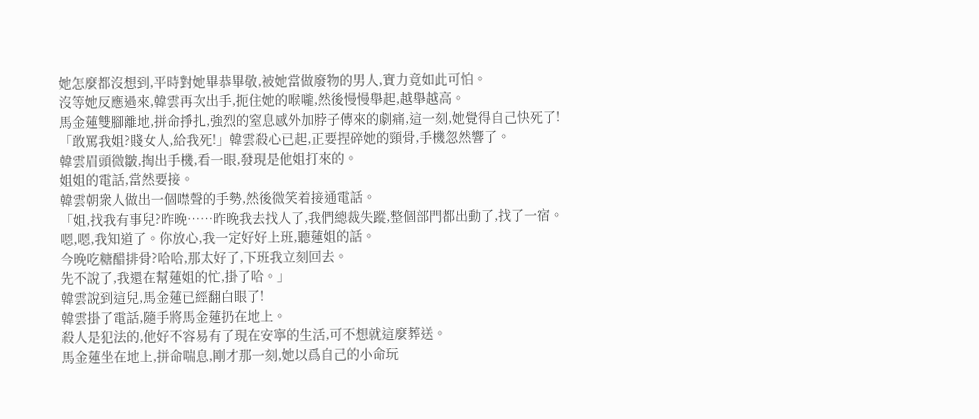她怎麼都沒想到,平時對她畢恭畢敬,被她當做廢物的男人,實力竟如此可怕。
沒等她反應過來,韓雲再次出手,扼住她的喉嚨,然後慢慢舉起,越舉越高。
馬金蓮雙腳離地,拼命掙扎,強烈的窒息感外加脖子傳來的劇痛,這一刻,她覺得自己快死了!
「敢罵我姐?賤女人,給我死!」韓雲殺心已起,正要捏碎她的頸骨,手機忽然響了。
韓雲眉頭微皺,掏出手機,看一眼,發現是他姐打來的。
姐姐的電話,當然要接。
韓雲朝衆人做出一個噤聲的手勢,然後微笑着接通電話。
「姐,找我有事兒?昨晚……昨晚我去找人了,我們總裁失蹤,整個部門都出動了,找了一宿。
嗯,嗯,我知道了。你放心,我一定好好上班,聽蓮姐的話。
今晚吃糖醋排骨?哈哈,那太好了,下班我立刻回去。
先不說了,我還在幫蓮姐的忙,掛了哈。」
韓雲說到這兒,馬金蓮已經翻白眼了!
韓雲掛了電話,隨手將馬金蓮扔在地上。
殺人是犯法的,他好不容易有了現在安寧的生活,可不想就這麼葬送。
馬金蓮坐在地上,拼命喘息,剛才那一刻,她以爲自己的小命玩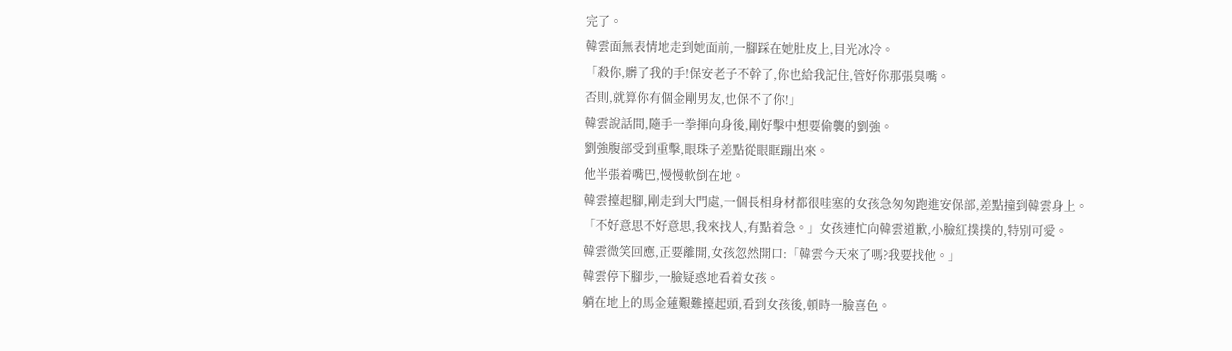完了。
韓雲面無表情地走到她面前,一腳踩在她肚皮上,目光冰冷。
「殺你,髒了我的手!保安老子不幹了,你也給我記住,管好你那張臭嘴。
否則,就算你有個金剛男友,也保不了你!」
韓雲說話間,隨手一拳揮向身後,剛好擊中想要偷襲的劉強。
劉強腹部受到重擊,眼珠子差點從眼眶蹦出來。
他半張着嘴巴,慢慢軟倒在地。
韓雲擡起腳,剛走到大門處,一個長相身材都很哇塞的女孩急匆匆跑進安保部,差點撞到韓雲身上。
「不好意思不好意思,我來找人,有點着急。」女孩連忙向韓雲道歉,小臉紅撲撲的,特別可愛。
韓雲微笑回應,正要離開,女孩忽然開口:「韓雲今天來了嗎?我要找他。」
韓雲停下腳步,一臉疑惑地看着女孩。
躺在地上的馬金蓮艱難擡起頭,看到女孩後,頓時一臉喜色。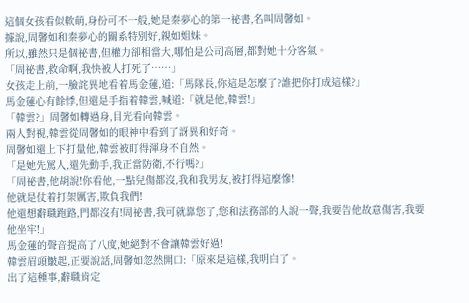這個女孩看似軟萌,身份可不一般,她是秦夢心的第一祕書,名叫周馨如。
據說,周馨如和秦夢心的關系特別好,親如姐妹。
所以,雖然只是個祕書,但權力卻相當大,哪怕是公司高層,都對她十分客氣。
「周祕書,救命啊,我快被人打死了……」
女孩走上前,一臉詫異地看着馬金蓮,道:「馬隊長,你這是怎麼了?誰把你打成這樣?」
馬金蓮心有餘悸,但還是手指着韓雲,喊道:「就是他,韓雲!」
「韓雲?」周馨如轉過身,目光看向韓雲。
兩人對視,韓雲從周馨如的眼神中看到了訝異和好奇。
周馨如還上下打量他,韓雲被盯得渾身不自然。
「是她先罵人,還先動手,我正當防衛,不行嗎?」
「周祕書,他胡說!你看他,一點兒傷都沒,我和我男友,被打得這麼慘!
他就是仗着打架厲害,欺負我們!
他還想辭職跑路,門都沒有!周祕書,我可就靠您了,您和法務部的人說一聲,我要告他故意傷害,我要他坐牢!」
馬金蓮的聲音提高了八度,她絕對不會讓韓雲好過!
韓雲眉頭皺起,正要說話,周馨如忽然開口:「原來是這樣,我明白了。
出了這種事,辭職肯定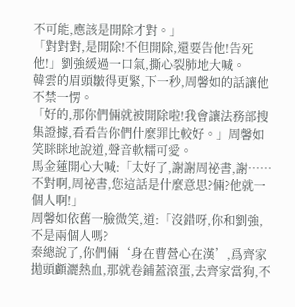不可能,應該是開除才對。」
「對對對,是開除!不但開除,還要告他!告死他!」劉強緩過一口氣,撕心裂肺地大喊。
韓雲的眉頭皺得更緊,下一秒,周馨如的話讓他不禁一愣。
「好的,那你們倆就被開除啦!我會讓法務部搜集證據,看看告你們什麼罪比較好。」周馨如笑眯眯地說道,聲音軟糯可愛。
馬金蓮開心大喊:「太好了,謝謝周祕書,謝……不對啊,周祕書,您這話是什麼意思?倆?他就一個人啊!」
周馨如依舊一臉微笑,道:「沒錯呀,你和劉強,不是兩個人嗎?
秦總說了,你們倆‘身在曹營心在漢’,爲齊家拋頭顱灑熱血,那就卷鋪蓋滾蛋,去齊家當狗,不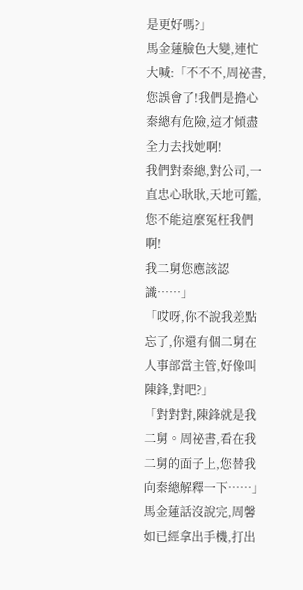是更好嗎?」
馬金蓮臉色大變,連忙大喊:「不不不,周祕書,您誤會了!我們是擔心秦總有危險,這才傾盡全力去找她啊!
我們對秦總,對公司,一直忠心耿耿,天地可鑑,您不能這麼冤枉我們啊!
我二舅您應該認識……」
「哎呀,你不說我差點忘了,你還有個二舅在人事部當主管,好像叫陳鋒,對吧?」
「對對對,陳鋒就是我二舅。周祕書,看在我二舅的面子上,您替我向秦總解釋一下……」
馬金蓮話沒說完,周馨如已經拿出手機,打出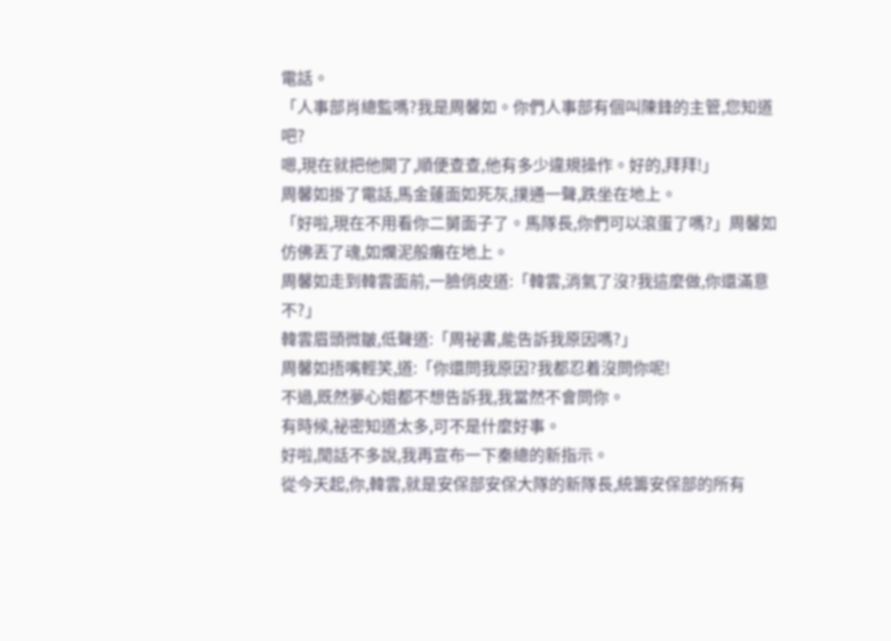電話。
「人事部肖總監嗎?我是周馨如。你們人事部有個叫陳鋒的主管,您知道吧?
嗯,現在就把他開了,順便查查,他有多少違規操作。好的,拜拜!」
周馨如掛了電話,馬金蓮面如死灰,撲通一聲,跌坐在地上。
「好啦,現在不用看你二舅面子了。馬隊長,你們可以滾蛋了嗎?」周馨如仿佛丟了魂,如爛泥般癱在地上。
周馨如走到韓雲面前,一臉俏皮道:「韓雲,消氣了沒?我這麼做,你還滿意不?」
韓雲眉頭微皺,低聲道:「周祕書,能告訴我原因嗎?」
周馨如捂嘴輕笑,道:「你還問我原因?我都忍着沒問你呢!
不過,既然夢心姐都不想告訴我,我當然不會問你。
有時候,祕密知道太多,可不是什麼好事。
好啦,閒話不多說,我再宣布一下秦總的新指示。
從今天起,你,韓雲,就是安保部安保大隊的新隊長,統籌安保部的所有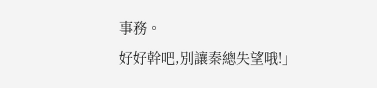事務。
好好幹吧,別讓秦總失望哦!」